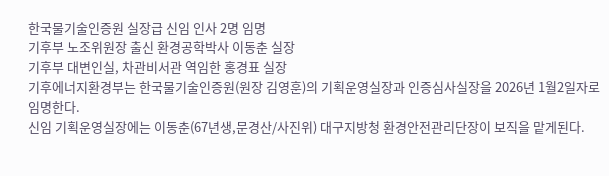한국물기술인증원 실장급 신임 인사 2명 임명
기후부 노조위원장 출신 환경공학박사 이동춘 실장
기후부 대변인실, 차관비서관 역임한 홍경표 실장
기후에너지환경부는 한국물기술인증원(원장 김영훈)의 기획운영실장과 인증심사실장을 2026년 1월2일자로 임명한다.
신임 기획운영실장에는 이동춘(67년생,문경산/사진위) 대구지방청 환경안전관리단장이 보직을 맡게된다.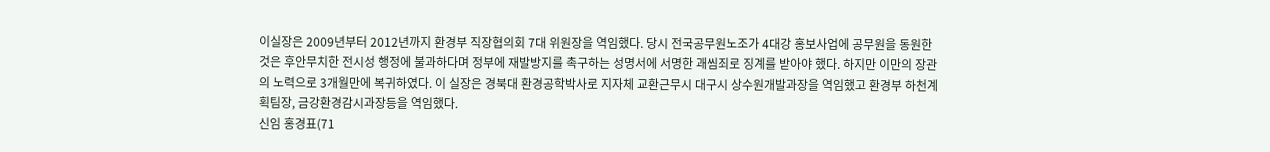이실장은 2009년부터 2012년까지 환경부 직장협의회 7대 위원장을 역임했다. 당시 전국공무원노조가 4대강 홍보사업에 공무원을 동원한 것은 후안무치한 전시성 행정에 불과하다며 정부에 재발방지를 촉구하는 성명서에 서명한 괘씸죄로 징계를 받아야 했다. 하지만 이만의 장관의 노력으로 3개월만에 복귀하였다. 이 실장은 경북대 환경공학박사로 지자체 교환근무시 대구시 상수원개발과장을 역임했고 환경부 하천계획팀장, 금강환경감시과장등을 역임했다.
신임 홍경표(71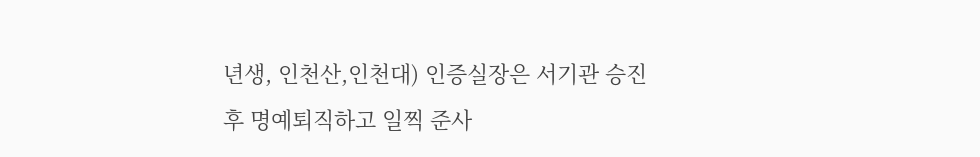년생, 인천산,인천대) 인증실장은 서기관 승진 후 명예퇴직하고 일찍 준사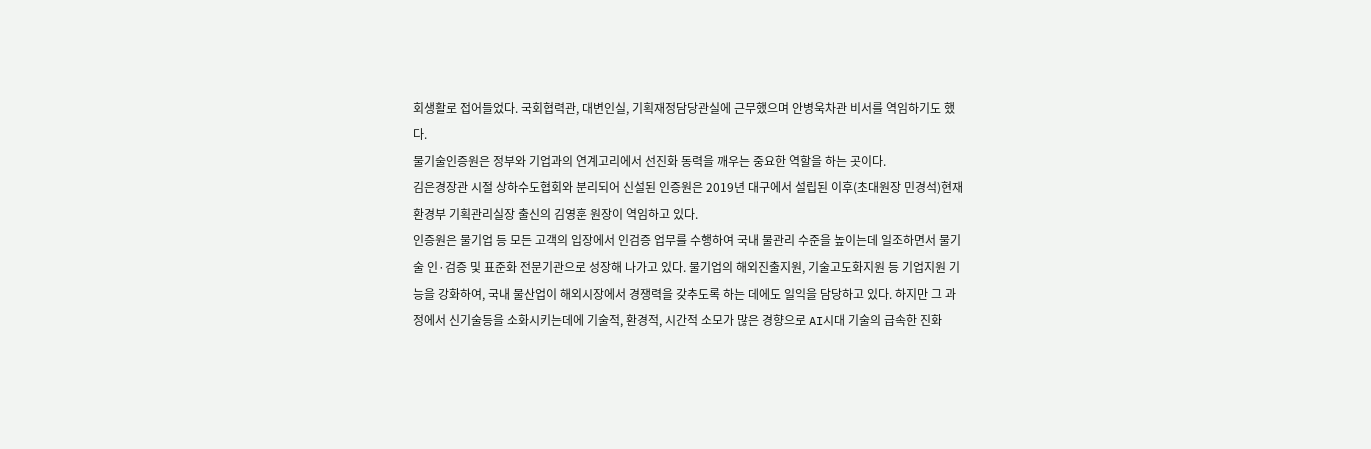회생활로 접어들었다. 국회협력관, 대변인실, 기획재정담당관실에 근무했으며 안병욱차관 비서를 역임하기도 했다.
물기술인증원은 정부와 기업과의 연계고리에서 선진화 동력을 깨우는 중요한 역할을 하는 곳이다.
김은경장관 시절 상하수도협회와 분리되어 신설된 인증원은 2019년 대구에서 설립된 이후(초대원장 민경석)현재 환경부 기획관리실장 출신의 김영훈 원장이 역임하고 있다.
인증원은 물기업 등 모든 고객의 입장에서 인검증 업무를 수행하여 국내 물관리 수준을 높이는데 일조하면서 물기술 인·검증 및 표준화 전문기관으로 성장해 나가고 있다. 물기업의 해외진출지원, 기술고도화지원 등 기업지원 기능을 강화하여, 국내 물산업이 해외시장에서 경쟁력을 갖추도록 하는 데에도 일익을 담당하고 있다. 하지만 그 과정에서 신기술등을 소화시키는데에 기술적, 환경적, 시간적 소모가 많은 경향으로 AI시대 기술의 급속한 진화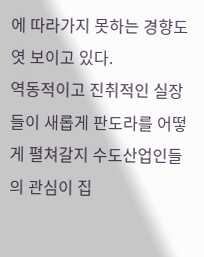에 따라가지 못하는 경향도 엿 보이고 있다.
역동적이고 진취적인 실장들이 새롭게 판도라를 어떻게 펼쳐갈지 수도산업인들의 관심이 집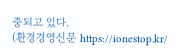중되고 있다.
(환경경영신문 https://ionestop.kr/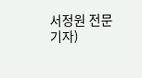서정원 전문기자)